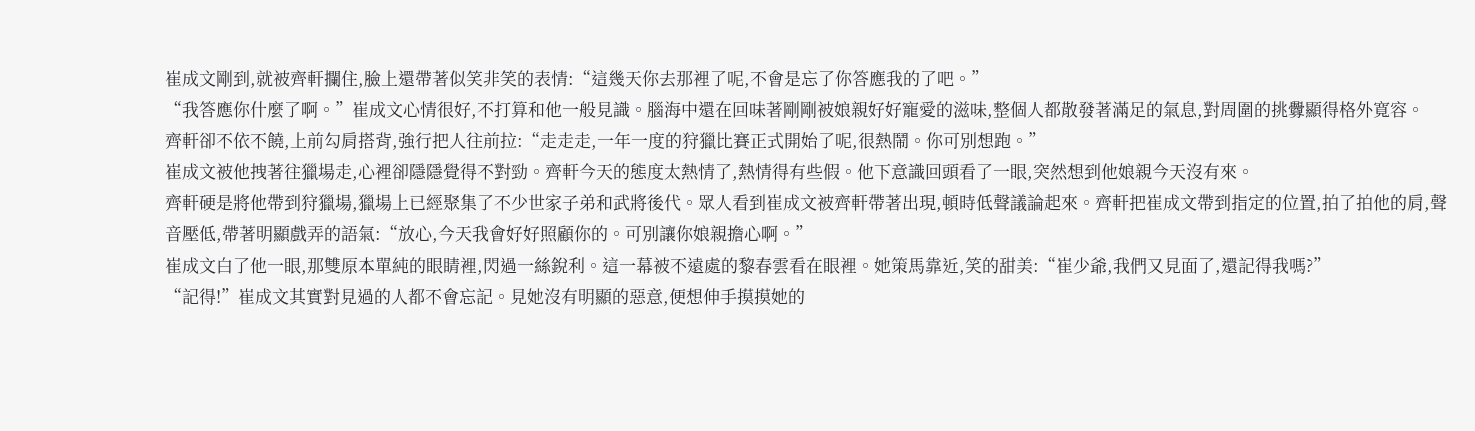崔成文剛到,就被齊軒攔住,臉上還帶著似笑非笑的表情:“這幾天你去那裡了呢,不會是忘了你答應我的了吧。”
“我答應你什麼了啊。”崔成文心情很好,不打算和他一般見識。腦海中還在回味著剛剛被娘親好好寵愛的滋味,整個人都散發著滿足的氣息,對周圍的挑釁顯得格外寬容。
齊軒卻不依不饒,上前勾肩搭背,強行把人往前拉:“走走走,一年一度的狩獵比賽正式開始了呢,很熱鬧。你可別想跑。”
崔成文被他拽著往獵場走,心裡卻隱隱覺得不對勁。齊軒今天的態度太熱情了,熱情得有些假。他下意識回頭看了一眼,突然想到他娘親今天沒有來。
齊軒硬是將他帶到狩獵場,獵場上已經聚集了不少世家子弟和武將後代。眾人看到崔成文被齊軒帶著出現,頓時低聲議論起來。齊軒把崔成文帶到指定的位置,拍了拍他的肩,聲音壓低,帶著明顯戲弄的語氣:“放心,今天我會好好照顧你的。可別讓你娘親擔心啊。”
崔成文白了他一眼,那雙原本單純的眼睛裡,閃過一絲銳利。這一幕被不遠處的黎春雲看在眼裡。她策馬靠近,笑的甜美:“崔少爺,我們又見面了,還記得我嗎?”
“記得!”崔成文其實對見過的人都不會忘記。見她沒有明顯的惡意,便想伸手摸摸她的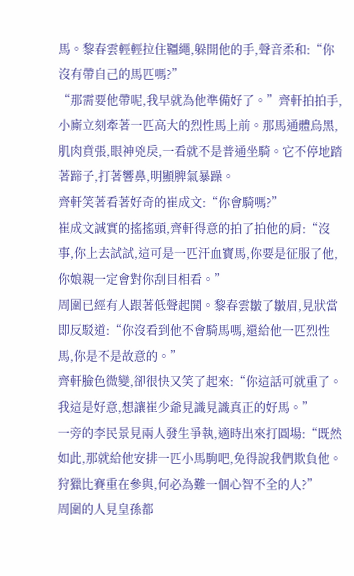馬。黎春雲輕輕拉住韁繩,躲開他的手,聲音柔和:“你沒有帶自己的馬匹嗎?”
“那需要他帶呢,我早就為他準備好了。”齊軒拍拍手,小廝立刻牽著一匹高大的烈性馬上前。那馬通體烏黑,肌肉賁張,眼神兇戾,一看就不是普通坐騎。它不停地踏著蹄子,打著響鼻,明顯脾氣暴躁。
齊軒笑著看著好奇的崔成文:“你會騎嗎?”
崔成文誠實的搖搖頭,齊軒得意的拍了拍他的肩:“沒事,你上去試試,這可是一匹汗血寶馬,你要是征服了他,你娘親一定會對你刮目相看。”
周圍已經有人跟著低聲起鬨。黎春雲皺了皺眉,見狀當即反駁道:“你沒看到他不會騎馬嗎,還給他一匹烈性馬,你是不是故意的。”
齊軒臉色微變,卻很快又笑了起來:“你這話可就重了。我這是好意,想讓崔少爺見識見識真正的好馬。”
一旁的李民景見兩人發生爭執,適時出來打圓場:“既然如此,那就給他安排一匹小馬駒吧,免得說我們欺負他。狩獵比賽重在參與,何必為難一個心智不全的人?”
周圍的人見皇孫都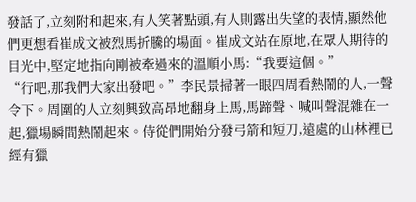發話了,立刻附和起來,有人笑著點頭,有人則露出失望的表情,顯然他們更想看崔成文被烈馬折騰的場面。崔成文站在原地,在眾人期待的目光中,堅定地指向剛被牽過來的溫順小馬:“我要這個。”
“行吧,那我們大家出發吧。”李民景掃著一眼四周看熱鬧的人,一聲令下。周圍的人立刻興致高昂地翻身上馬,馬蹄聲、喊叫聲混雜在一起,獵場瞬間熱鬧起來。侍從們開始分發弓箭和短刀,遠處的山林裡已經有獵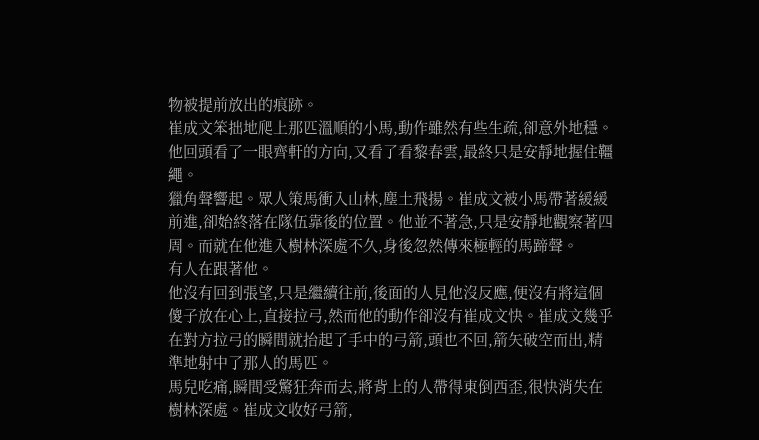物被提前放出的痕跡。
崔成文笨拙地爬上那匹溫順的小馬,動作雖然有些生疏,卻意外地穩。他回頭看了一眼齊軒的方向,又看了看黎春雲,最終只是安靜地握住韁繩。
獵角聲響起。眾人策馬衝入山林,塵土飛揚。崔成文被小馬帶著緩緩前進,卻始終落在隊伍靠後的位置。他並不著急,只是安靜地觀察著四周。而就在他進入樹林深處不久,身後忽然傳來極輕的馬蹄聲。
有人在跟著他。
他沒有回到張望,只是繼續往前,後面的人見他沒反應,便沒有將這個傻子放在心上,直接拉弓,然而他的動作卻沒有崔成文快。崔成文幾乎在對方拉弓的瞬間就抬起了手中的弓箭,頭也不回,箭矢破空而出,精準地射中了那人的馬匹。
馬兒吃痛,瞬間受驚狂奔而去,將背上的人帶得東倒西歪,很快消失在樹林深處。崔成文收好弓箭,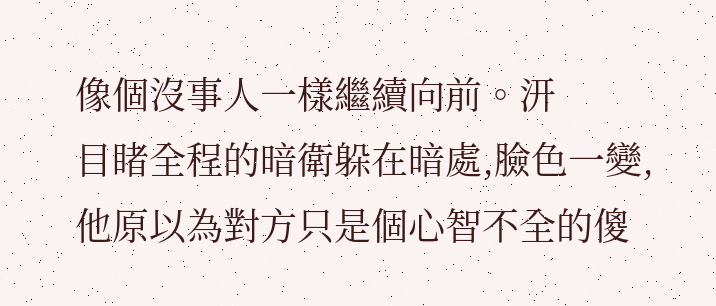像個沒事人一樣繼續向前。汧
目睹全程的暗衛躲在暗處,臉色一變,他原以為對方只是個心智不全的傻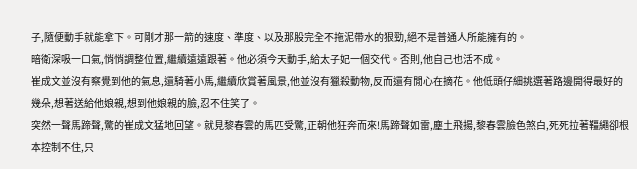子,隨便動手就能拿下。可剛才那一箭的速度、準度、以及那股完全不拖泥帶水的狠勁,絕不是普通人所能擁有的。
暗衛深吸一口氣,悄悄調整位置,繼續遠遠跟著。他必須今天動手,給太子妃一個交代。否則,他自己也活不成。
崔成文並沒有察覺到他的氣息,還騎著小馬,繼續欣賞著風景,他並沒有獵殺動物,反而還有閒心在摘花。他低頭仔細挑選著路邊開得最好的幾朵,想著送給他娘親,想到他娘親的臉,忍不住笑了。
突然一聲馬蹄聲,驚的崔成文猛地回望。就見黎春雲的馬匹受驚,正朝他狂奔而來!馬蹄聲如雷,塵土飛揚,黎春雲臉色煞白,死死拉著韁繩卻根本控制不住,只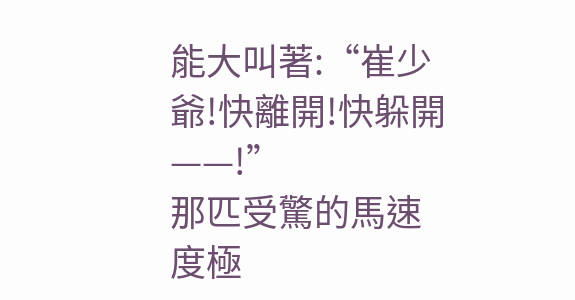能大叫著:“崔少爺!快離開!快躲開——!”
那匹受驚的馬速度極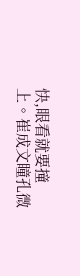快,眼看就要撞上。崔成文瞳孔微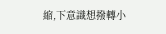縮,下意識想撥轉小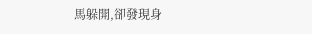馬躲開,卻發現身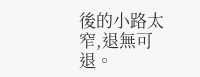後的小路太窄,退無可退。